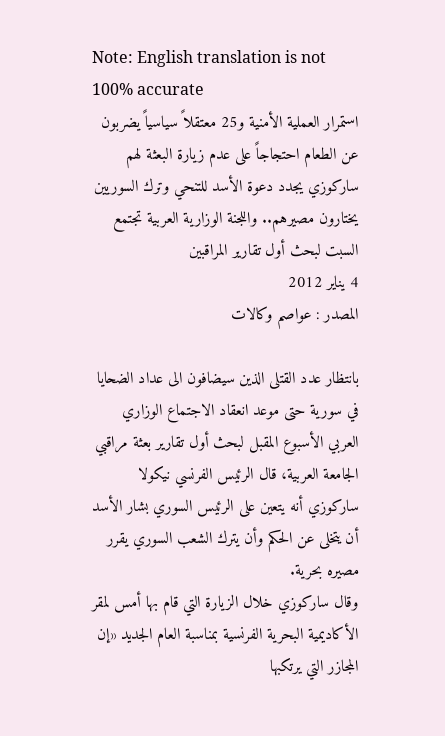Note: English translation is not 100% accurate
استمرار العملية الأمنية و25 معتقلاً سياسياً يضربون عن الطعام احتجاجاً على عدم زيارة البعثة لهم
ساركوزي يجدد دعوة الأسد للتنحي وترك السوريين يختارون مصيرهم.. واللجنة الوزارية العربية تجتمع السبت لبحث أول تقارير المراقبين
4 يناير 2012
المصدر : عواصم وكالات

بانتظار عدد القتلى الذين سيضافون الى عداد الضحايا في سورية حتى موعد انعقاد الاجتماع الوزاري العربي الأسبوع المقبل لبحث أول تقارير بعثة مراقبي الجامعة العربية، قال الرئيس الفرنسي نيكولا ساركوزي أنه يتعين على الرئيس السوري بشار الأسد أن يتخلى عن الحكم وأن يترك الشعب السوري يقرر مصيره بحرية.
وقال ساركوزي خلال الزيارة التي قام بها أمس لمقر الأكاديمية البحرية الفرنسية بمناسبة العام الجديد «إن المجازر التي يرتكبها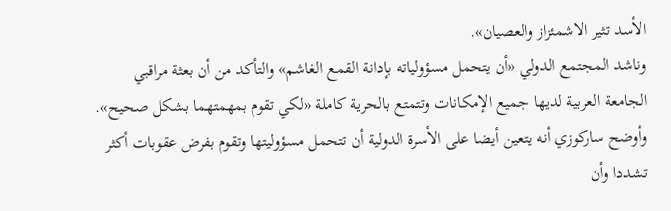الأسد تثير الاشمئزاز والعصيان».
وناشد المجتمع الدولي «أن يتحمل مسؤولياته بإدانة القمع الغاشم» والتأكد من أن بعثة مراقبي الجامعة العربية لديها جميع الإمكانات وتتمتع بالحرية كاملة «لكي تقوم بمهمتهما بشكل صحيح». وأوضح ساركوزي أنه يتعين أيضا على الأسرة الدولية أن تتحمل مسؤوليتها وتقوم بفرض عقوبات أكثر تشددا وأن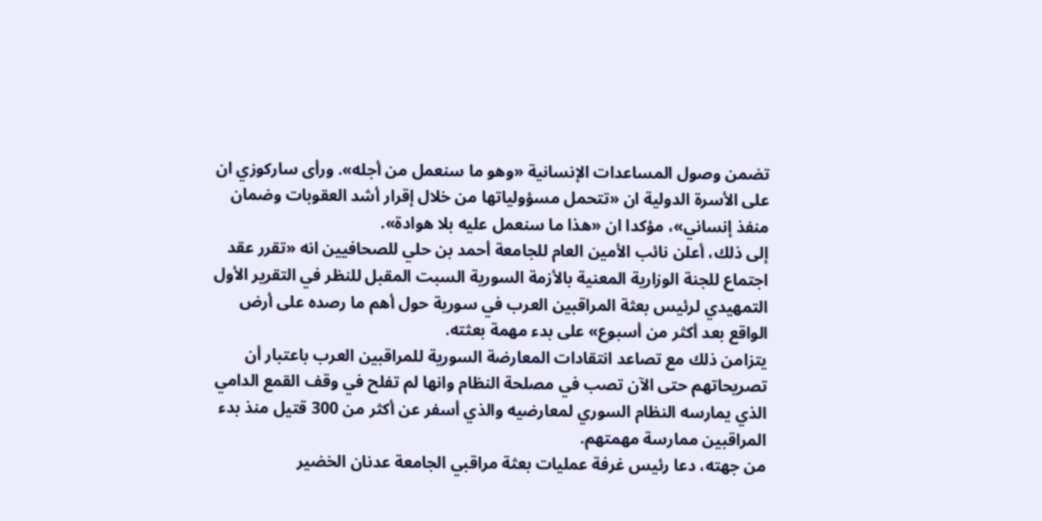تضمن وصول المساعدات الإنسانية «وهو ما سنعمل من أجله». ورأى ساركوزي ان على الأسرة الدولية ان «تتحمل مسؤولياتها من خلال إقرار أشد العقوبات وضمان منفذ إنساني»، مؤكدا ان «هذا ما سنعمل عليه بلا هوادة».
إلى ذلك، أعلن نائب الأمين العام للجامعة أحمد بن حلي للصحافيين انه «تقرر عقد اجتماع للجنة الوزارية المعنية بالأزمة السورية السبت المقبل للنظر في التقرير الأول التمهيدي لرئيس بعثة المراقبين العرب في سورية حول أهم ما رصده على أرض الواقع بعد أكثر من أسبوع» على بدء مهمة بعثته.
يتزامن ذلك مع تصاعد انتقادات المعارضة السورية للمراقبين العرب باعتبار أن تصريحاتهم حتى الآن تصب في مصلحة النظام وانها لم تفلح في وقف القمع الدامي الذي يمارسه النظام السوري لمعارضيه والذي أسفر عن أكثر من 300 قتيل منذ بدء المراقبين ممارسة مهمتهم.
من جهته، دعا رئيس غرفة عمليات بعثة مراقبي الجامعة عدنان الخضير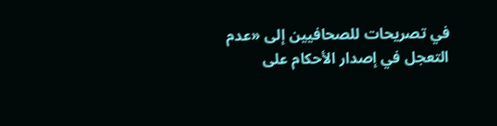في تصريحات للصحافيين إلى «عدم التعجل في إصدار الأحكام على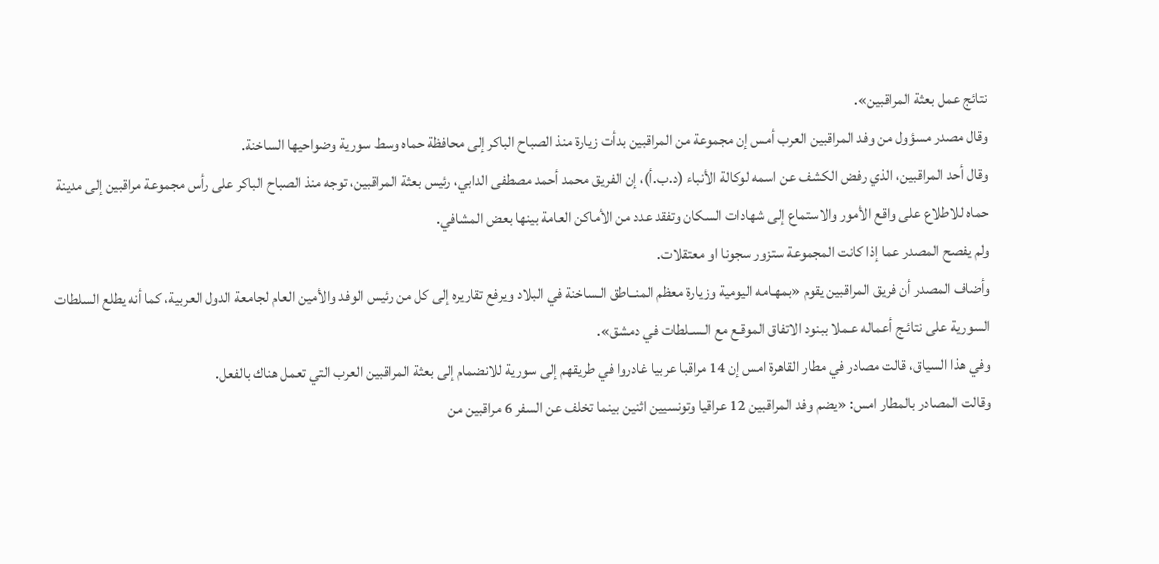نتائج عمل بعثة المراقبين».
وقال مصدر مسؤول من وفد المراقبين العرب أمس إن مجموعة من المراقبين بدأت زيارة منذ الصباح الباكر إلى محافظة حماه وسط سورية وضواحيها الساخنة.
وقال أحد المراقبين، الذي رفض الكشف عن اسمه لوكالة الأنباء (د.ب.أ)، إن الفريق محمد أحمد مصطفى الدابي، رئيس بعثة المراقبين، توجه منذ الصباح الباكر على رأس مجموعة مراقبين إلى مدينة حماه للاطلاع على واقع الأمور والاستماع إلى شهادات السكان وتفقد عدد من الأماكن العامة بينها بعض المشافي.
ولم يفصح المصدر عما إذا كانت المجموعة ستزور سجونا او معتقلات.
وأضاف المصدر أن فريق المراقبين يقوم «بمهـامه اليومية وزيارة معظم المنــاطق الـساخنة في البلاد ويرفع تقاريره إلى كل من رئيس الوفد والأمين العام لجامعة الدول العربية، كما أنه يطلع السلطات السورية على نتائـج أعماله عـملا ببنود الاتفاق الموقـع مع الـسـلطات في دمشق».
وفي هذا السياق، قالت مصادر في مطار القاهرة امس إن 14 مراقبا عربيا غادروا في طريقهم إلى سورية للانضمام إلى بعثة المراقبين العرب التي تعمل هناك بالفعل.
وقالت المصادر بالمطار امس: «يضم وفد المراقبين 12 عراقيا وتونسيين اثنين بينما تخلف عن السفر 6 مراقبين من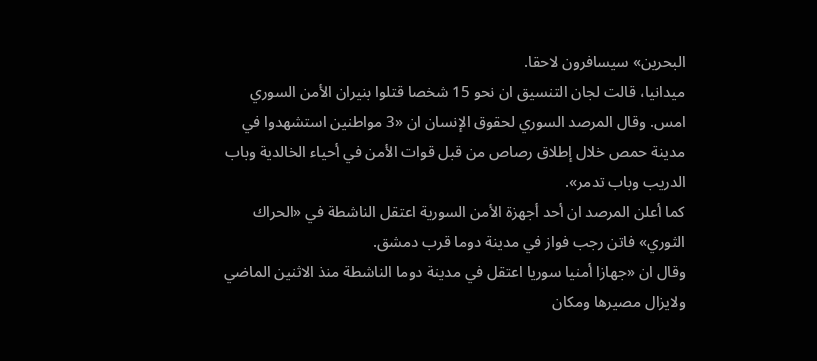البحرين» سيسافرون لاحقا.
ميدانيا، قالت لجان التنسيق ان نحو 15 شخصا قتلوا بنيران الأمن السوري امس. وقال المرصد السوري لحقوق الإنسان ان «3 مواطنين استشهدوا في مدينة حمص خلال إطلاق رصاص من قبل قوات الأمن في أحياء الخالدية وباب الدريب وباب تدمر».
كما أعلن المرصد ان أحد أجهزة الأمن السورية اعتقل الناشطة في «الحراك الثوري» فاتن رجب فواز في مدينة دوما قرب دمشق.
وقال ان «جهازا أمنيا سوريا اعتقل في مدينة دوما الناشطة منذ الاثنين الماضي ولايزال مصيرها ومكان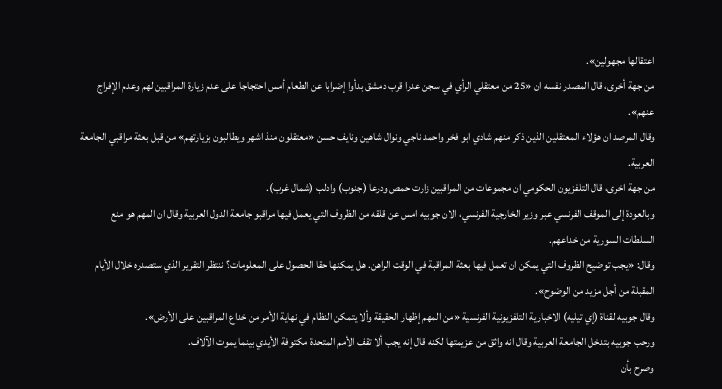اعتقالها مجهولين».
من جهة أخرى، قال المصدر نفسه ان «25 من معتقلي الرأي في سجن عدرا قرب دمشق بدأوا إضرابا عن الطعام أمس احتجاجا على عدم زيارة المراقبين لهم وعدم الإفراج عنهم».
وقال المرصد ان هؤلاء المعتقلين الذين ذكر منهم شادي ابو فخر واحمد ناجي ونوال شاهين ونايف حسن «معتقلون منذ اشهر ويطالبون بزيارتهم» من قبل بعثة مراقبي الجامعة العربية.
من جهة اخرى، قال التلفزيون الحكومي ان مجموعات من المراقبين زارت حمص ودرعا (جنوب) وادلب (شمال غرب).
وبالعودة إلى الموقف الفرنسي عبر وزير الخارجية الفرنسي، الان جوبيه امس عن قلقه من الظروف التي يعمل فيها مراقبو جامعة الدول العربية وقال ان المهم هو منع السلطات السورية من خداعهم.
وقال: «يجب توضيح الظروف التي يمكن ان تعمل فيها بعثة المراقبة في الوقت الراهن. هل يمكنها حقا الحصول على المعلومات؟ ننتظر التقرير الذي ستصدره خلال الأيام المقبلة من أجل مزيد من الوضوح».
وقال جوبيه لقناة (إي تيليه) الاخبارية التلفزيونية الفرنسية «من المهم إظهار الحقيقة وألا يتمكن النظام في نهاية الأمر من خداع المراقبين على الأرض».
ورحب جوبيه بتدخل الجامعة العربية وقال انه واثق من عزيمتها لكنه قال إنه يجب ألا تقف الأمم المتحدة مكتوفة الأيدي بينما يموت الآلاف.
وصرح بأن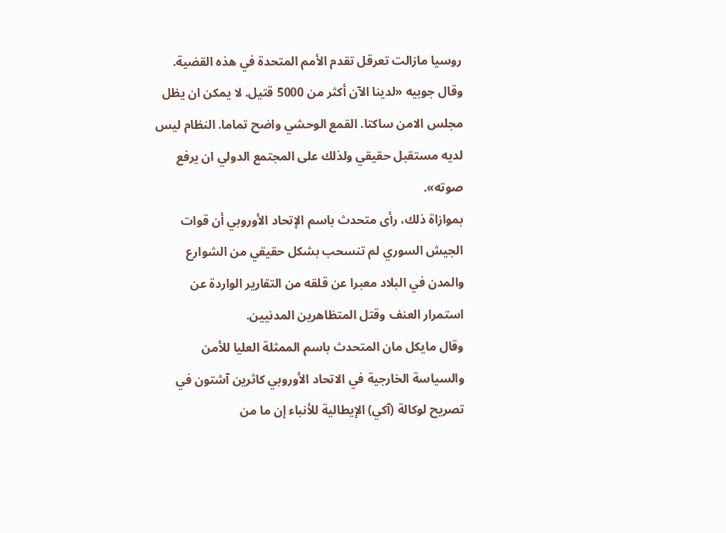روسيا مازالت تعرقل تقدم الأمم المتحدة في هذه القضية. وقال جوبيه «لدينا الآن أكثر من 5000 قتيل. لا يمكن ان يظل مجلس الامن ساكتا. القمع الوحشي واضح تماما. النظام ليس لديه مستقبل حقيقي ولذلك على المجتمع الدولي ان يرفع صوته».
بموازاة ذلك، رأى متحدث باسم الإتحاد الأوروبي أن قوات الجيش السوري لم تنسحب بشكل حقيقي من الشوارع والمدن في البلاد معبرا عن قلقه من التقارير الواردة عن استمرار العنف وقتل المتظاهرين المدنيين.
وقال مايكل مان المتحدث باسم الممثلة العليا للأمن والسياسة الخارجية في الاتحاد الأوروبي كاثرين آشتون في تصريح لوكالة (آكي) الإيطالية للأنباء إن ما من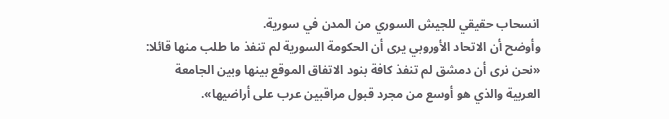انسحاب حقيقي للجيش السوري من المدن في سورية.
وأوضح أن الاتحاد الأوروبي يرى أن الحكومة السورية لم تنفذ ما طلب منها قائلا: «نحن نرى أن دمشق لم تنفذ كافة بنود الاتفاق الموقع بينها وبين الجامعة العربية والذي هو أوسع من مجرد قبول مراقبين عرب على أراضيها».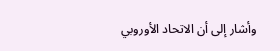وأشار إلى أن الاتحاد الأوروبي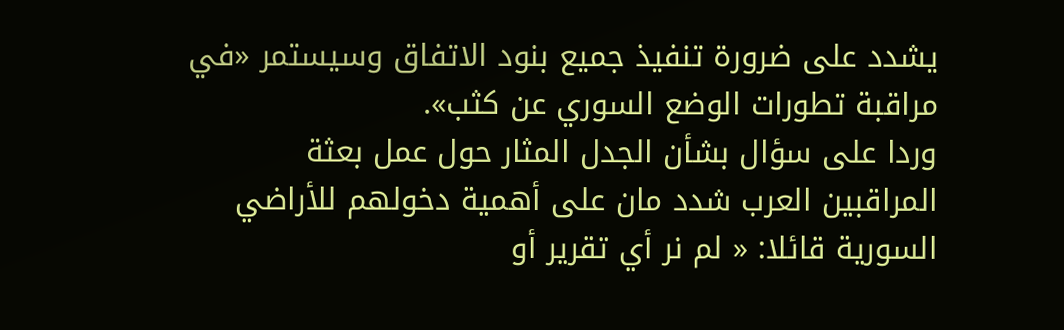يشدد على ضرورة تنفيذ جميع بنود الاتفاق وسيستمر «في مراقبة تطورات الوضع السوري عن كثب».
وردا على سؤال بشأن الجدل المثار حول عمل بعثة المراقبين العرب شدد مان على أهمية دخولهم للأراضي السورية قائلا: « لم نر أي تقرير أو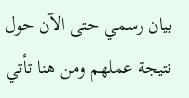بيان رسمي حتى الآن حول نتيجة عملهم ومن هنا تأتي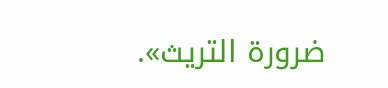ضرورة التريث».